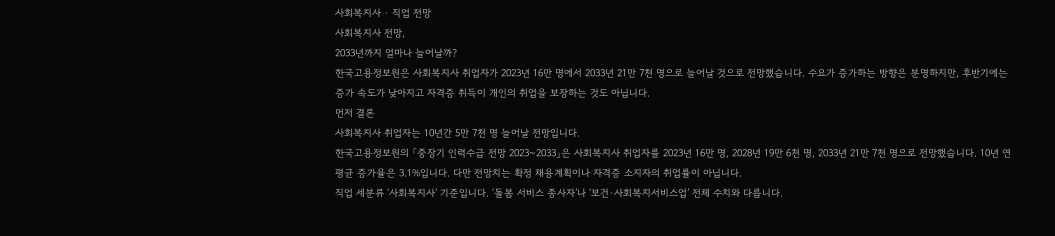사회복지사 · 직업 전망
사회복지사 전망,
2033년까지 얼마나 늘어날까?
한국고용정보원은 사회복지사 취업자가 2023년 16만 명에서 2033년 21만 7천 명으로 늘어날 것으로 전망했습니다. 수요가 증가하는 방향은 분명하지만, 후반기에는 증가 속도가 낮아지고 자격증 취득이 개인의 취업을 보장하는 것도 아닙니다.
먼저 결론
사회복지사 취업자는 10년간 5만 7천 명 늘어날 전망입니다.
한국고용정보원의 「중장기 인력수급 전망 2023~2033」은 사회복지사 취업자를 2023년 16만 명, 2028년 19만 6천 명, 2033년 21만 7천 명으로 전망했습니다. 10년 연평균 증가율은 3.1%입니다. 다만 전망치는 확정 채용계획이나 자격증 소지자의 취업률이 아닙니다.
직업 세분류 ‘사회복지사’ 기준입니다. ‘돌봄 서비스 종사자’나 ‘보건·사회복지서비스업’ 전체 수치와 다릅니다.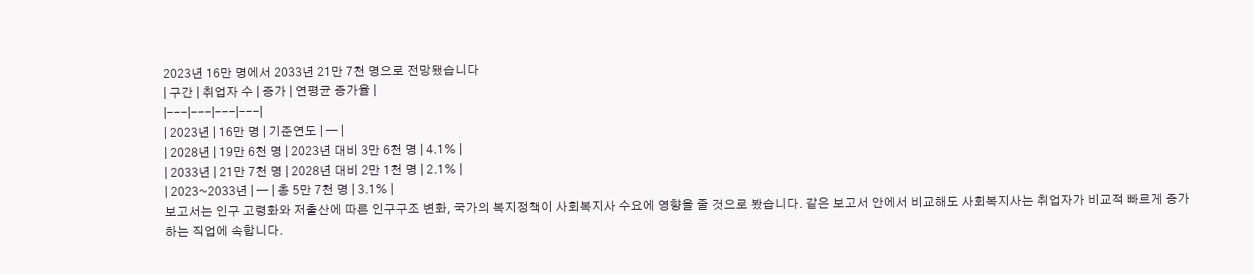2023년 16만 명에서 2033년 21만 7천 명으로 전망됐습니다
| 구간 | 취업자 수 | 증가 | 연평균 증가율 |
|---|---|---|---|
| 2023년 | 16만 명 | 기준연도 | — |
| 2028년 | 19만 6천 명 | 2023년 대비 3만 6천 명 | 4.1% |
| 2033년 | 21만 7천 명 | 2028년 대비 2만 1천 명 | 2.1% |
| 2023~2033년 | — | 총 5만 7천 명 | 3.1% |
보고서는 인구 고령화와 저출산에 따른 인구구조 변화, 국가의 복지정책이 사회복지사 수요에 영향을 줄 것으로 봤습니다. 같은 보고서 안에서 비교해도 사회복지사는 취업자가 비교적 빠르게 증가하는 직업에 속합니다.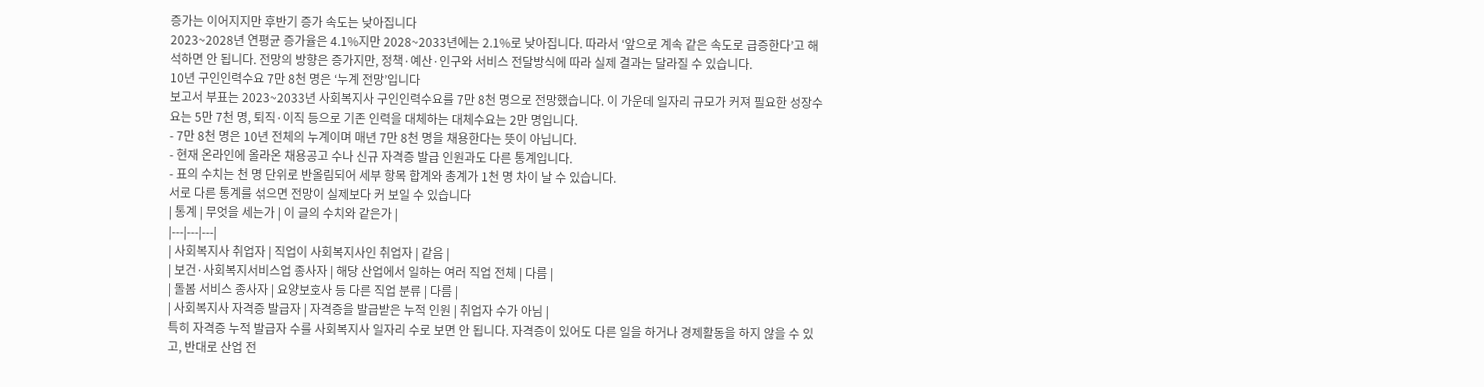증가는 이어지지만 후반기 증가 속도는 낮아집니다
2023~2028년 연평균 증가율은 4.1%지만 2028~2033년에는 2.1%로 낮아집니다. 따라서 ‘앞으로 계속 같은 속도로 급증한다’고 해석하면 안 됩니다. 전망의 방향은 증가지만, 정책·예산·인구와 서비스 전달방식에 따라 실제 결과는 달라질 수 있습니다.
10년 구인인력수요 7만 8천 명은 ‘누계 전망’입니다
보고서 부표는 2023~2033년 사회복지사 구인인력수요를 7만 8천 명으로 전망했습니다. 이 가운데 일자리 규모가 커져 필요한 성장수요는 5만 7천 명, 퇴직·이직 등으로 기존 인력을 대체하는 대체수요는 2만 명입니다.
- 7만 8천 명은 10년 전체의 누계이며 매년 7만 8천 명을 채용한다는 뜻이 아닙니다.
- 현재 온라인에 올라온 채용공고 수나 신규 자격증 발급 인원과도 다른 통계입니다.
- 표의 수치는 천 명 단위로 반올림되어 세부 항목 합계와 총계가 1천 명 차이 날 수 있습니다.
서로 다른 통계를 섞으면 전망이 실제보다 커 보일 수 있습니다
| 통계 | 무엇을 세는가 | 이 글의 수치와 같은가 |
|---|---|---|
| 사회복지사 취업자 | 직업이 사회복지사인 취업자 | 같음 |
| 보건·사회복지서비스업 종사자 | 해당 산업에서 일하는 여러 직업 전체 | 다름 |
| 돌봄 서비스 종사자 | 요양보호사 등 다른 직업 분류 | 다름 |
| 사회복지사 자격증 발급자 | 자격증을 발급받은 누적 인원 | 취업자 수가 아님 |
특히 자격증 누적 발급자 수를 사회복지사 일자리 수로 보면 안 됩니다. 자격증이 있어도 다른 일을 하거나 경제활동을 하지 않을 수 있고, 반대로 산업 전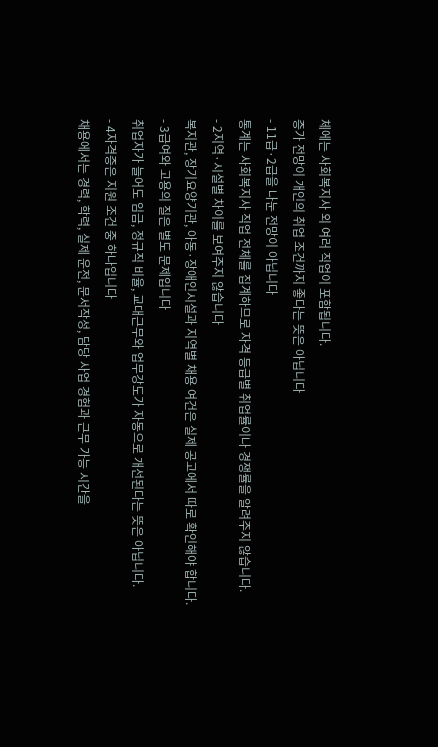체에는 사회복지사 외 여러 직업이 포함됩니다.
증가 전망이 개인의 취업 조건까지 좋다는 뜻은 아닙니다
- 11급·2급을 나눈 전망이 아닙니다
통계는 사회복지사 직업 전체를 집계하므로 자격 등급별 취업률이나 경쟁률을 알려주지 않습니다.
- 2지역·시설별 차이를 보여주지 않습니다
복지관, 장기요양기관, 아동·장애인시설과 지역별 채용 여건은 실제 공고에서 따로 확인해야 합니다.
- 3급여와 고용의 질은 별도 문제입니다
취업자가 늘어도 임금, 정규직 비율, 교대근무와 업무강도가 자동으로 개선된다는 뜻은 아닙니다.
- 4자격증은 지원 조건 중 하나입니다
채용에서는 경력, 학력, 실제 운전, 문서작성, 담당 사업 경험과 근무 가능 시간을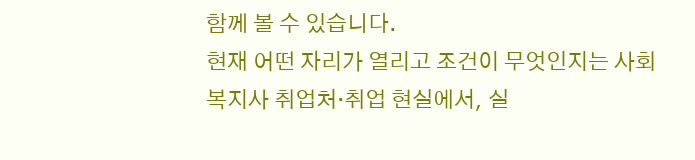함께 볼 수 있습니다.
현재 어떤 자리가 열리고 조건이 무엇인지는 사회복지사 취업처·취업 현실에서, 실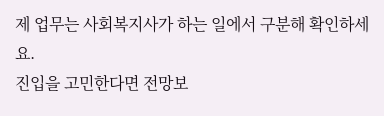제 업무는 사회복지사가 하는 일에서 구분해 확인하세요.
진입을 고민한다면 전망보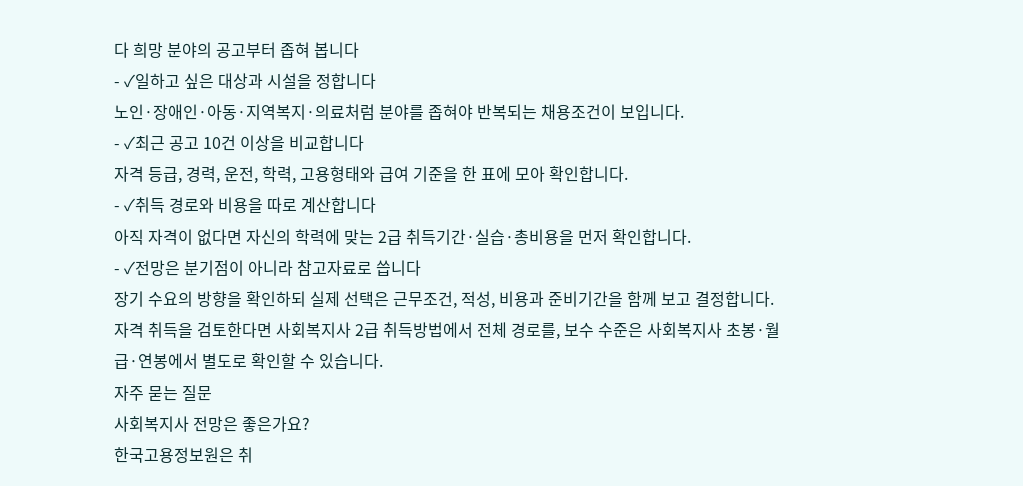다 희망 분야의 공고부터 좁혀 봅니다
- ✓일하고 싶은 대상과 시설을 정합니다
노인·장애인·아동·지역복지·의료처럼 분야를 좁혀야 반복되는 채용조건이 보입니다.
- ✓최근 공고 10건 이상을 비교합니다
자격 등급, 경력, 운전, 학력, 고용형태와 급여 기준을 한 표에 모아 확인합니다.
- ✓취득 경로와 비용을 따로 계산합니다
아직 자격이 없다면 자신의 학력에 맞는 2급 취득기간·실습·총비용을 먼저 확인합니다.
- ✓전망은 분기점이 아니라 참고자료로 씁니다
장기 수요의 방향을 확인하되 실제 선택은 근무조건, 적성, 비용과 준비기간을 함께 보고 결정합니다.
자격 취득을 검토한다면 사회복지사 2급 취득방법에서 전체 경로를, 보수 수준은 사회복지사 초봉·월급·연봉에서 별도로 확인할 수 있습니다.
자주 묻는 질문
사회복지사 전망은 좋은가요?
한국고용정보원은 취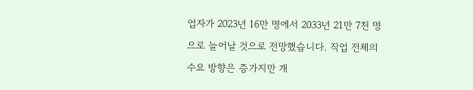업자가 2023년 16만 명에서 2033년 21만 7천 명으로 늘어날 것으로 전망했습니다. 직업 전체의 수요 방향은 증가지만 개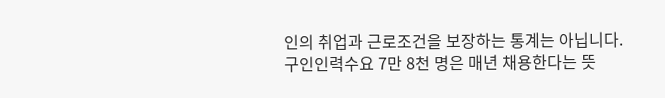인의 취업과 근로조건을 보장하는 통계는 아닙니다.
구인인력수요 7만 8천 명은 매년 채용한다는 뜻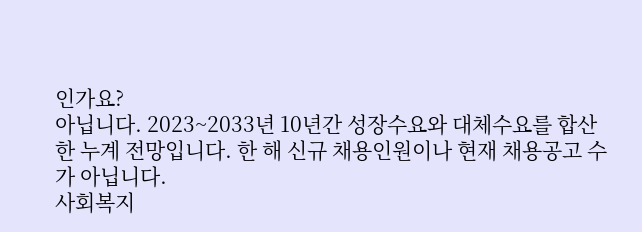인가요?
아닙니다. 2023~2033년 10년간 성장수요와 대체수요를 합산한 누계 전망입니다. 한 해 신규 채용인원이나 현재 채용공고 수가 아닙니다.
사회복지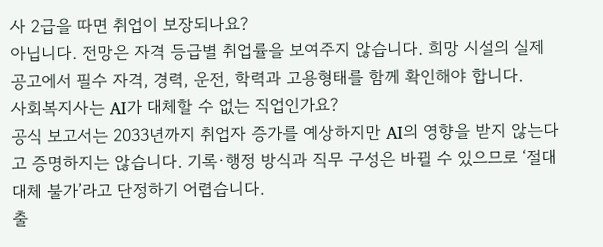사 2급을 따면 취업이 보장되나요?
아닙니다. 전망은 자격 등급별 취업률을 보여주지 않습니다. 희망 시설의 실제 공고에서 필수 자격, 경력, 운전, 학력과 고용형태를 함께 확인해야 합니다.
사회복지사는 AI가 대체할 수 없는 직업인가요?
공식 보고서는 2033년까지 취업자 증가를 예상하지만 AI의 영향을 받지 않는다고 증명하지는 않습니다. 기록·행정 방식과 직무 구성은 바뀔 수 있으므로 ‘절대 대체 불가’라고 단정하기 어렵습니다.
출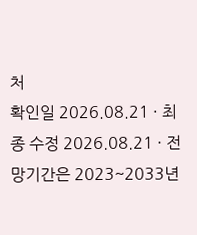처
확인일 2026.08.21 · 최종 수정 2026.08.21 · 전망기간은 2023~2033년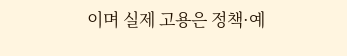이며 실제 고용은 정책·예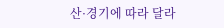산·경기에 따라 달라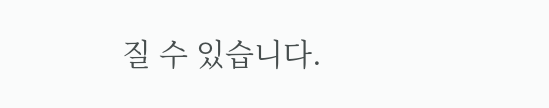질 수 있습니다.